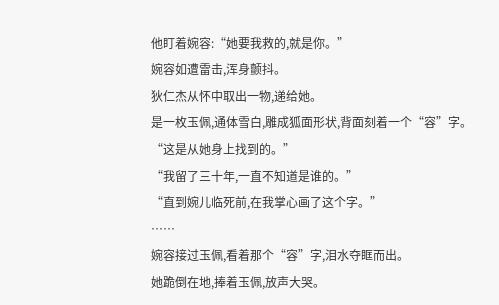他盯着婉容:“她要我救的,就是你。”
婉容如遭雷击,浑身颤抖。
狄仁杰从怀中取出一物,递给她。
是一枚玉佩,通体雪白,雕成狐面形状,背面刻着一个“容”字。
“这是从她身上找到的。”
“我留了三十年,一直不知道是谁的。”
“直到婉儿临死前,在我掌心画了这个字。”
……
婉容接过玉佩,看着那个“容”字,泪水夺眶而出。
她跪倒在地,捧着玉佩,放声大哭。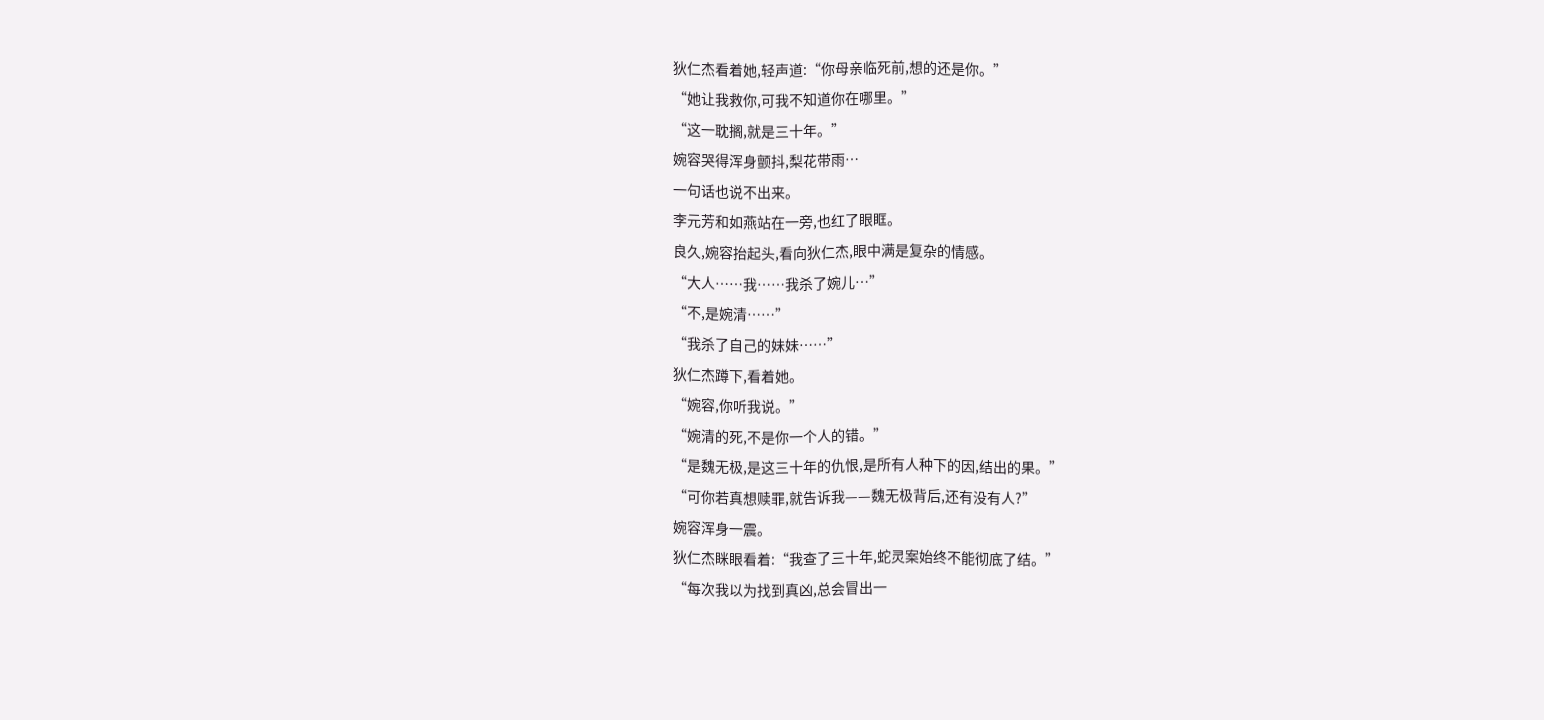狄仁杰看着她,轻声道:“你母亲临死前,想的还是你。”
“她让我救你,可我不知道你在哪里。”
“这一耽搁,就是三十年。”
婉容哭得浑身颤抖,梨花带雨…
一句话也说不出来。
李元芳和如燕站在一旁,也红了眼眶。
良久,婉容抬起头,看向狄仁杰,眼中满是复杂的情感。
“大人……我……我杀了婉儿…”
“不,是婉清……”
“我杀了自己的妹妹……”
狄仁杰蹲下,看着她。
“婉容,你听我说。”
“婉清的死,不是你一个人的错。”
“是魏无极,是这三十年的仇恨,是所有人种下的因,结出的果。”
“可你若真想赎罪,就告诉我——魏无极背后,还有没有人?”
婉容浑身一震。
狄仁杰眯眼看着:“我查了三十年,蛇灵案始终不能彻底了结。”
“每次我以为找到真凶,总会冒出一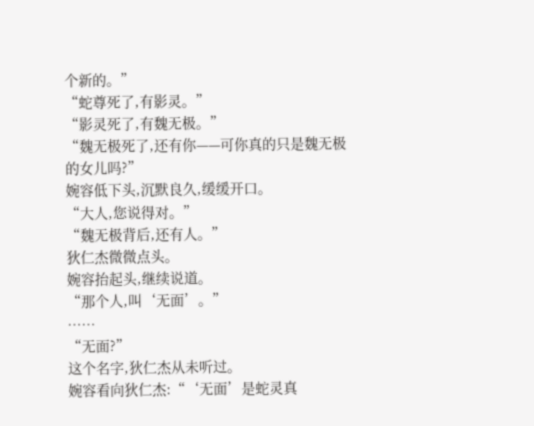个新的。”
“蛇尊死了,有影灵。”
“影灵死了,有魏无极。”
“魏无极死了,还有你——可你真的只是魏无极的女儿吗?”
婉容低下头,沉默良久,缓缓开口。
“大人,您说得对。”
“魏无极背后,还有人。”
狄仁杰微微点头。
婉容抬起头,继续说道。
“那个人,叫‘无面’。”
……
“无面?”
这个名字,狄仁杰从未听过。
婉容看向狄仁杰:“‘无面’是蛇灵真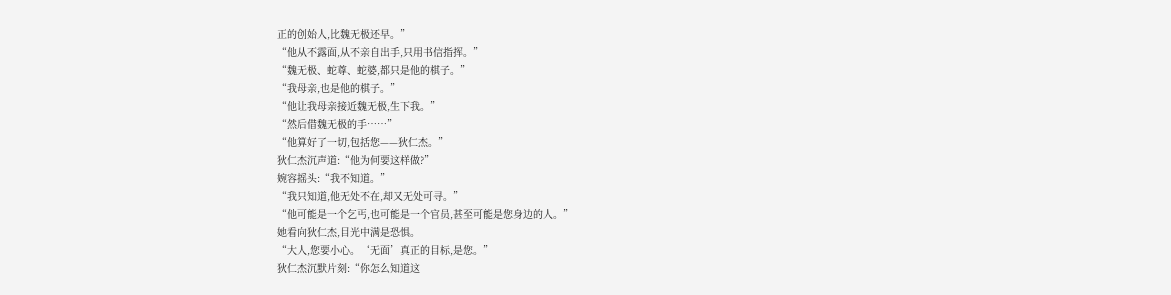正的创始人,比魏无极还早。”
“他从不露面,从不亲自出手,只用书信指挥。”
“魏无极、蛇尊、蛇婆,都只是他的棋子。”
“我母亲,也是他的棋子。”
“他让我母亲接近魏无极,生下我。”
“然后借魏无极的手……”
“他算好了一切,包括您——狄仁杰。”
狄仁杰沉声道:“他为何要这样做?”
婉容摇头:“我不知道。”
“我只知道,他无处不在,却又无处可寻。”
“他可能是一个乞丐,也可能是一个官员,甚至可能是您身边的人。”
她看向狄仁杰,目光中满是恐惧。
“大人,您要小心。‘无面’真正的目标,是您。”
狄仁杰沉默片刻:“你怎么知道这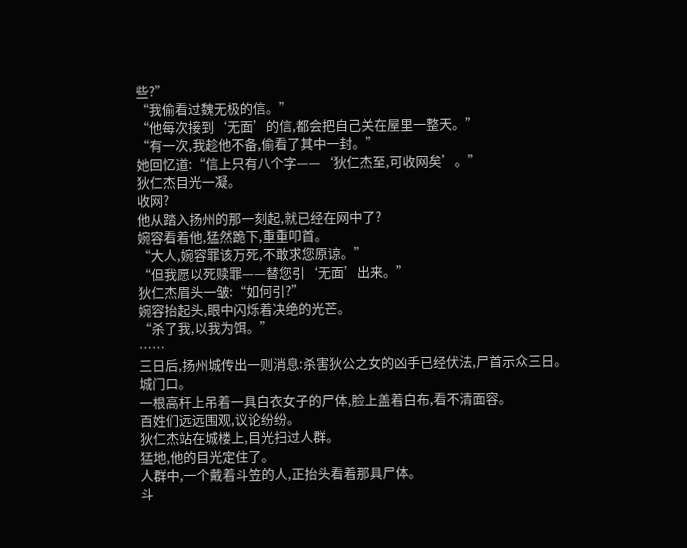些?”
“我偷看过魏无极的信。”
“他每次接到‘无面’的信,都会把自己关在屋里一整天。”
“有一次,我趁他不备,偷看了其中一封。”
她回忆道:“信上只有八个字——‘狄仁杰至,可收网矣’。”
狄仁杰目光一凝。
收网?
他从踏入扬州的那一刻起,就已经在网中了?
婉容看着他,猛然跪下,重重叩首。
“大人,婉容罪该万死,不敢求您原谅。”
“但我愿以死赎罪——替您引‘无面’出来。”
狄仁杰眉头一皱:“如何引?”
婉容抬起头,眼中闪烁着决绝的光芒。
“杀了我,以我为饵。”
……
三日后,扬州城传出一则消息:杀害狄公之女的凶手已经伏法,尸首示众三日。
城门口。
一根高杆上吊着一具白衣女子的尸体,脸上盖着白布,看不清面容。
百姓们远远围观,议论纷纷。
狄仁杰站在城楼上,目光扫过人群。
猛地,他的目光定住了。
人群中,一个戴着斗笠的人,正抬头看着那具尸体。
斗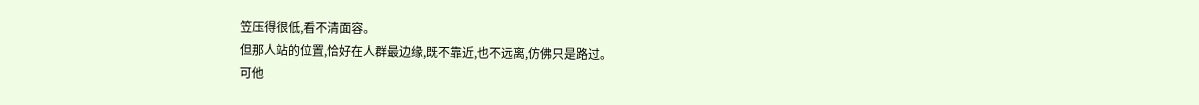笠压得很低,看不清面容。
但那人站的位置,恰好在人群最边缘,既不靠近,也不远离,仿佛只是路过。
可他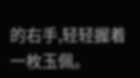的右手,轻轻握着一枚玉佩。